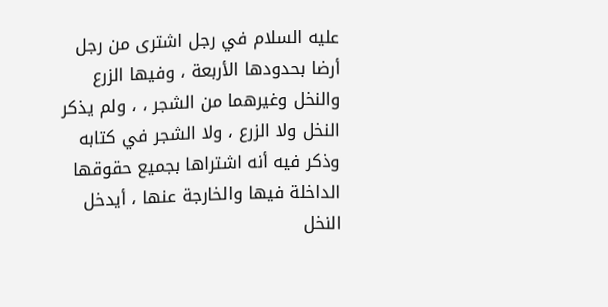عليه السلام في رجل اشترى من رجل أرضا بحدودها الأربعة ، وفيها الزرع
والنخل وغيرهما من الشجر ، ، ولم يذكر النخل ولا الزرع ، ولا الشجر في كتابه
وذكر فيه أنه اشتراها بجميع حقوقها الداخلة فيها والخارجة عنها ، أيدخل النخل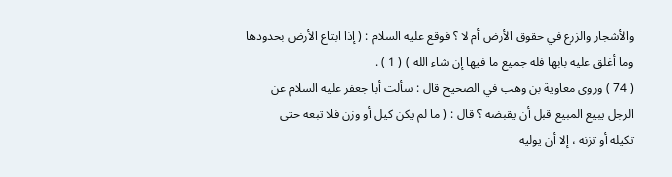والأشجار والزرع في حقوق الأرض أم لا ؟ فوقع عليه السلام : ( إذا ابتاع الأرض بحدودها
وما أغلق عليه بابها فله جميع ما فيها إن شاء الله ) ( 1 ) .
( 74 ) وروى معاوية بن وهب في الصحيح قال : سألت أبا جعفر عليه السلام عن
الرجل يبيع المبيع قبل أن يقبضه ؟ قال : ( ما لم يكن كيل أو وزن فلا تبعه حتى
تكيله أو تزنه ، إلا أن يوليه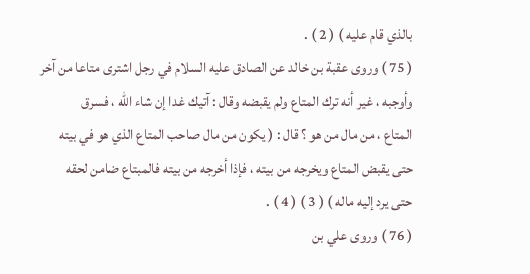بالذي قام عليه ) ( 2 ) .
( 75 ) وروى عقبة بن خالد عن الصادق عليه السلام في رجل اشترى متاعا من آخر
وأوجبه ، غير أنه ترك المتاع ولم يقبضه وقال : آتيك غدا إن شاء الله ، فسرق
المتاع ، من مال من هو ؟ قال : ( يكون من مال صاحب المتاع الذي هو في بيته
حتى يقبض المتاع ويخرجه من بيته ، فإذا أخرجه من بيته فالمبتاع ضامن لحقه
حتى يرد إليه ماله ) ( 3 ) ( 4 ) .
( 76 ) وروى علي بن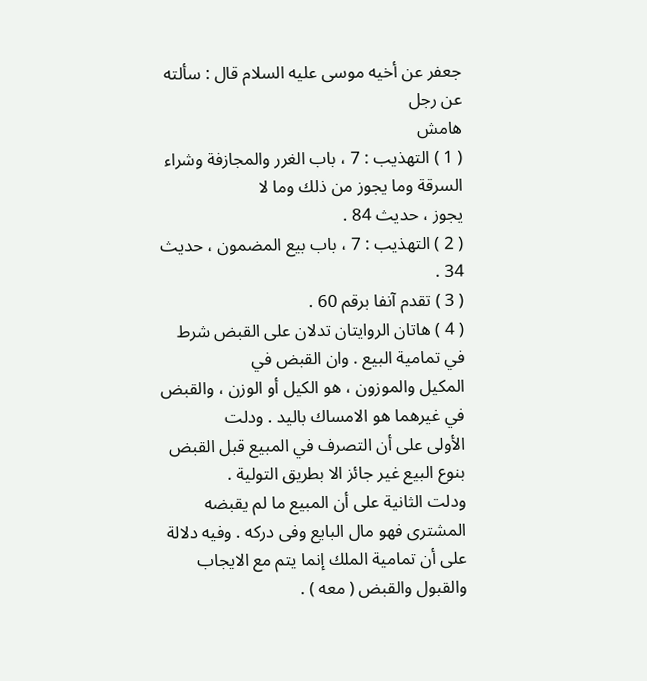جعفر عن أخيه موسى عليه السلام قال : سألته عن رجل
هامش
( 1 ) التهذيب : 7 ، باب الغرر والمجازفة وشراء السرقة وما يجوز من ذلك وما لا
يجوز ، حديث 84 .
( 2 ) التهذيب : 7 ، باب بيع المضمون ، حديث 34 .
( 3 ) تقدم آنفا برقم 60 .
( 4 ) هاتان الروايتان تدلان على القبض شرط في تمامية البيع . وان القبض في
المكيل والموزون ، هو الكيل أو الوزن ، والقبض في غيرهما هو الامساك باليد . ودلت
الأولى على أن التصرف في المبيع قبل القبض بنوع البيع غير جائز الا بطريق التولية .
ودلت الثانية على أن المبيع ما لم يقبضه المشترى فهو مال البايع وفى دركه . وفيه دلالة
على أن تمامية الملك إنما يتم مع الايجاب والقبول والقبض ( معه ) .